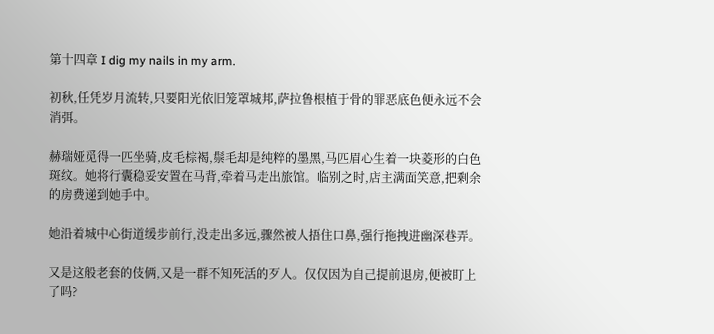第十四章 I dig my nails in my arm.

初秋,任凭岁月流转,只要阳光依旧笼罩城邦,萨拉鲁根植于骨的罪恶底色便永远不会消弭。

赫瑞娅觅得一匹坐骑,皮毛棕褐,鬃毛却是纯粹的墨黑,马匹眉心生着一块菱形的白色斑纹。她将行囊稳妥安置在马背,牵着马走出旅馆。临别之时,店主满面笑意,把剩余的房费递到她手中。

她沿着城中心街道缓步前行,没走出多远,骤然被人捂住口鼻,强行拖拽进幽深巷弄。

又是这般老套的伎俩,又是一群不知死活的歹人。仅仅因为自己提前退房,便被盯上了吗?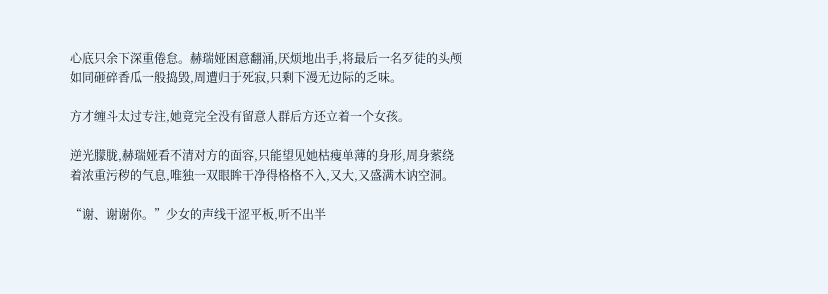心底只余下深重倦怠。赫瑞娅困意翻涌,厌烦地出手,将最后一名歹徒的头颅如同砸碎香瓜一般捣毁,周遭归于死寂,只剩下漫无边际的乏味。

方才缠斗太过专注,她竟完全没有留意人群后方还立着一个女孩。

逆光朦胧,赫瑞娅看不清对方的面容,只能望见她枯瘦单薄的身形,周身萦绕着浓重污秽的气息,唯独一双眼眸干净得格格不入,又大,又盛满木讷空洞。

“谢、谢谢你。”少女的声线干涩平板,听不出半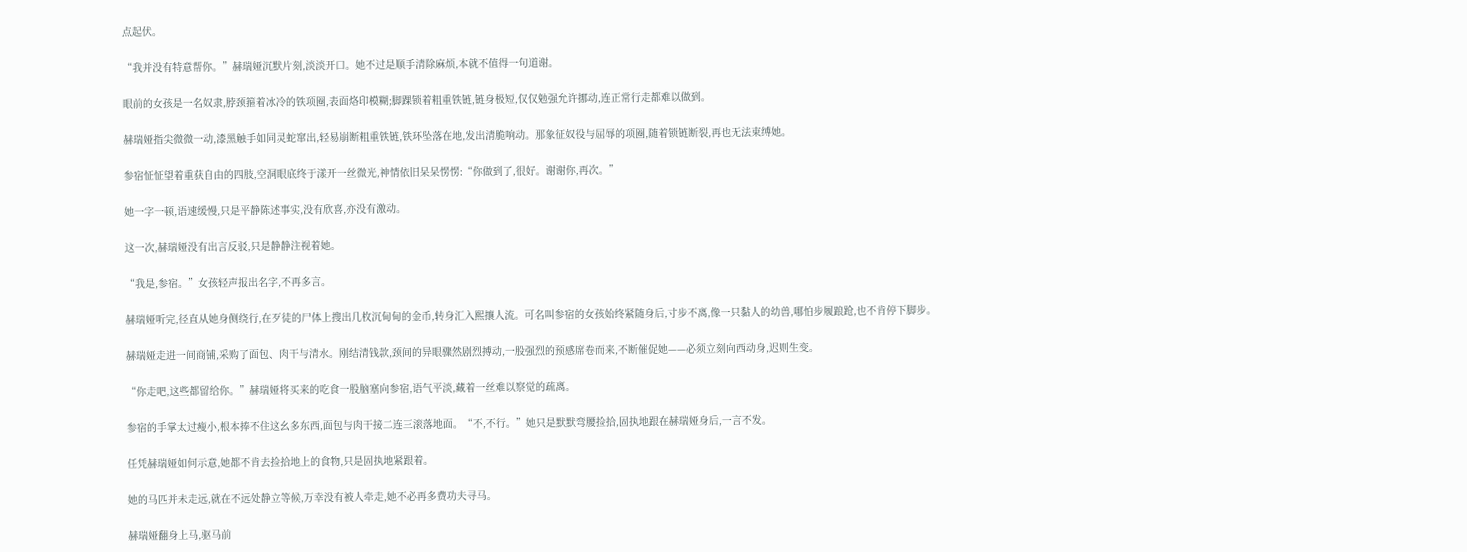点起伏。

“我并没有特意帮你。”赫瑞娅沉默片刻,淡淡开口。她不过是顺手清除麻烦,本就不值得一句道谢。

眼前的女孩是一名奴隶,脖颈箍着冰冷的铁项圈,表面烙印模糊;脚踝锁着粗重铁链,链身极短,仅仅勉强允许挪动,连正常行走都难以做到。

赫瑞娅指尖微微一动,漆黑触手如同灵蛇窜出,轻易崩断粗重铁链,铁环坠落在地,发出清脆响动。那象征奴役与屈辱的项圈,随着锁链断裂,再也无法束缚她。

参宿怔怔望着重获自由的四肢,空洞眼底终于漾开一丝微光,神情依旧呆呆愣愣:“你做到了,很好。谢谢你,再次。”

她一字一顿,语速缓慢,只是平静陈述事实,没有欣喜,亦没有激动。

这一次,赫瑞娅没有出言反驳,只是静静注视着她。

“我是,参宿。”女孩轻声报出名字,不再多言。

赫瑞娅听完,径直从她身侧绕行,在歹徒的尸体上搜出几枚沉甸甸的金币,转身汇入熙攘人流。可名叫参宿的女孩始终紧随身后,寸步不离,像一只黏人的幼兽,哪怕步履踉跄,也不肯停下脚步。

赫瑞娅走进一间商铺,采购了面包、肉干与清水。刚结清钱款,颈间的异眼骤然剧烈搏动,一股强烈的预感席卷而来,不断催促她——必须立刻向西动身,迟则生变。

“你走吧,这些都留给你。”赫瑞娅将买来的吃食一股脑塞向参宿,语气平淡,藏着一丝难以察觉的疏离。

参宿的手掌太过瘦小,根本捧不住这幺多东西,面包与肉干接二连三滚落地面。“不,不行。”她只是默默弯腰捡拾,固执地跟在赫瑞娅身后,一言不发。

任凭赫瑞娅如何示意,她都不肯去捡拾地上的食物,只是固执地紧跟着。

她的马匹并未走远,就在不远处静立等候,万幸没有被人牵走,她不必再多费功夫寻马。

赫瑞娅翻身上马,驱马前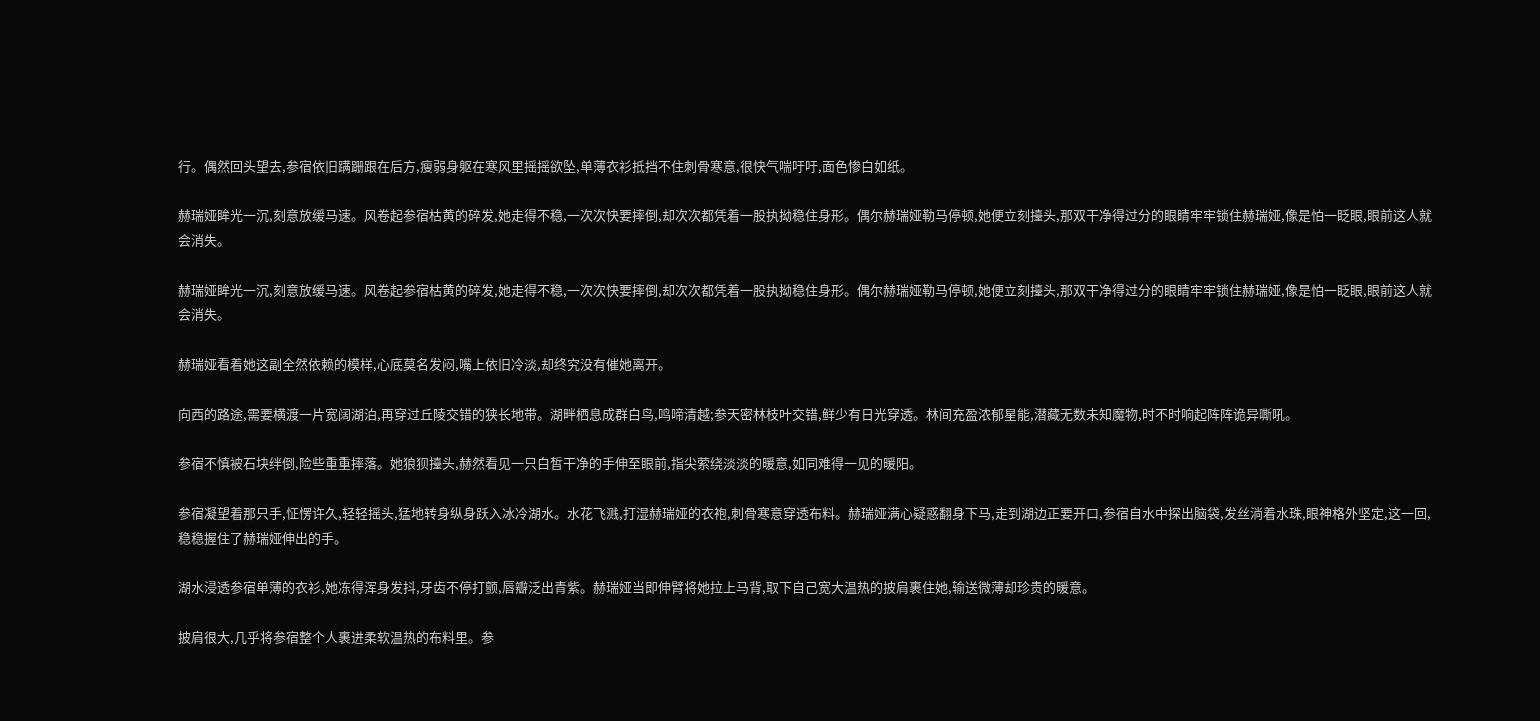行。偶然回头望去,参宿依旧蹒跚跟在后方,瘦弱身躯在寒风里摇摇欲坠,单薄衣衫抵挡不住刺骨寒意,很快气喘吁吁,面色惨白如纸。

赫瑞娅眸光一沉,刻意放缓马速。风卷起参宿枯黄的碎发,她走得不稳,一次次快要摔倒,却次次都凭着一股执拗稳住身形。偶尔赫瑞娅勒马停顿,她便立刻擡头,那双干净得过分的眼睛牢牢锁住赫瑞娅,像是怕一眨眼,眼前这人就会消失。

赫瑞娅眸光一沉,刻意放缓马速。风卷起参宿枯黄的碎发,她走得不稳,一次次快要摔倒,却次次都凭着一股执拗稳住身形。偶尔赫瑞娅勒马停顿,她便立刻擡头,那双干净得过分的眼睛牢牢锁住赫瑞娅,像是怕一眨眼,眼前这人就会消失。

赫瑞娅看着她这副全然依赖的模样,心底莫名发闷,嘴上依旧冷淡,却终究没有催她离开。

向西的路途,需要横渡一片宽阔湖泊,再穿过丘陵交错的狭长地带。湖畔栖息成群白鸟,鸣啼清越;参天密林枝叶交错,鲜少有日光穿透。林间充盈浓郁星能,潜藏无数未知魔物,时不时响起阵阵诡异嘶吼。

参宿不慎被石块绊倒,险些重重摔落。她狼狈擡头,赫然看见一只白皙干净的手伸至眼前,指尖萦绕淡淡的暖意,如同难得一见的暖阳。

参宿凝望着那只手,怔愣许久,轻轻摇头,猛地转身纵身跃入冰冷湖水。水花飞溅,打湿赫瑞娅的衣袍,刺骨寒意穿透布料。赫瑞娅满心疑惑翻身下马,走到湖边正要开口,参宿自水中探出脑袋,发丝淌着水珠,眼神格外坚定,这一回,稳稳握住了赫瑞娅伸出的手。

湖水浸透参宿单薄的衣衫,她冻得浑身发抖,牙齿不停打颤,唇瓣泛出青紫。赫瑞娅当即伸臂将她拉上马背,取下自己宽大温热的披肩裹住她,输送微薄却珍贵的暖意。

披肩很大,几乎将参宿整个人裹进柔软温热的布料里。参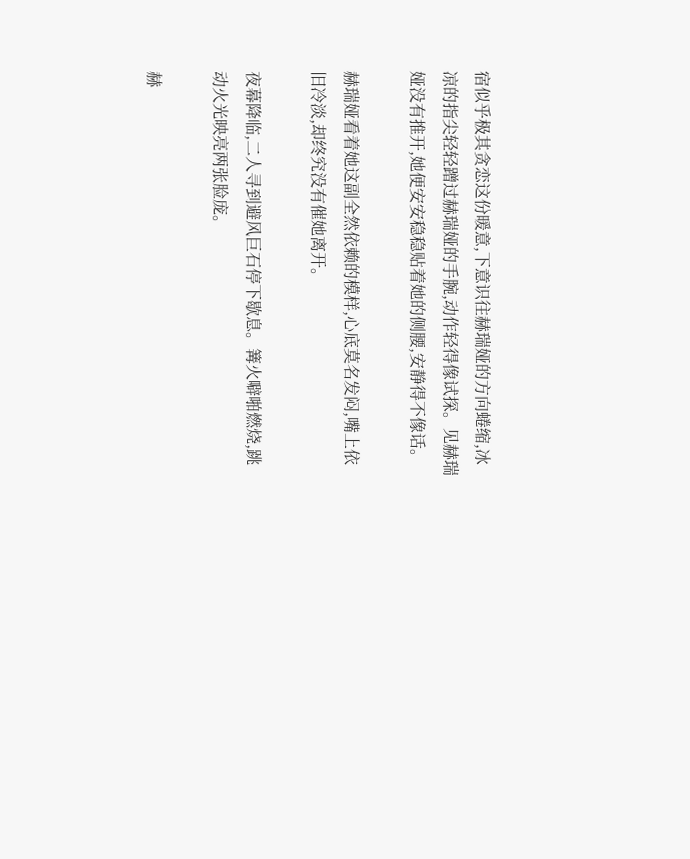宿似乎极其贪恋这份暖意,下意识往赫瑞娅的方向蜷缩,冰凉的指尖轻轻蹭过赫瑞娅的手腕,动作轻得像试探。见赫瑞娅没有推开,她便安安稳稳贴着她的侧腰,安静得不像话。

赫瑞娅看着她这副全然依赖的模样,心底莫名发闷,嘴上依旧冷淡,却终究没有催她离开。

夜幕降临,二人寻到避风巨石停下歇息。篝火噼啪燃烧,跳动火光映亮两张脸庞。

赫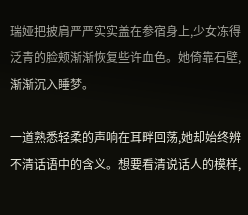瑞娅把披肩严严实实盖在参宿身上,少女冻得泛青的脸颊渐渐恢复些许血色。她倚靠石壁,渐渐沉入睡梦。

一道熟悉轻柔的声响在耳畔回荡,她却始终辨不清话语中的含义。想要看清说话人的模样,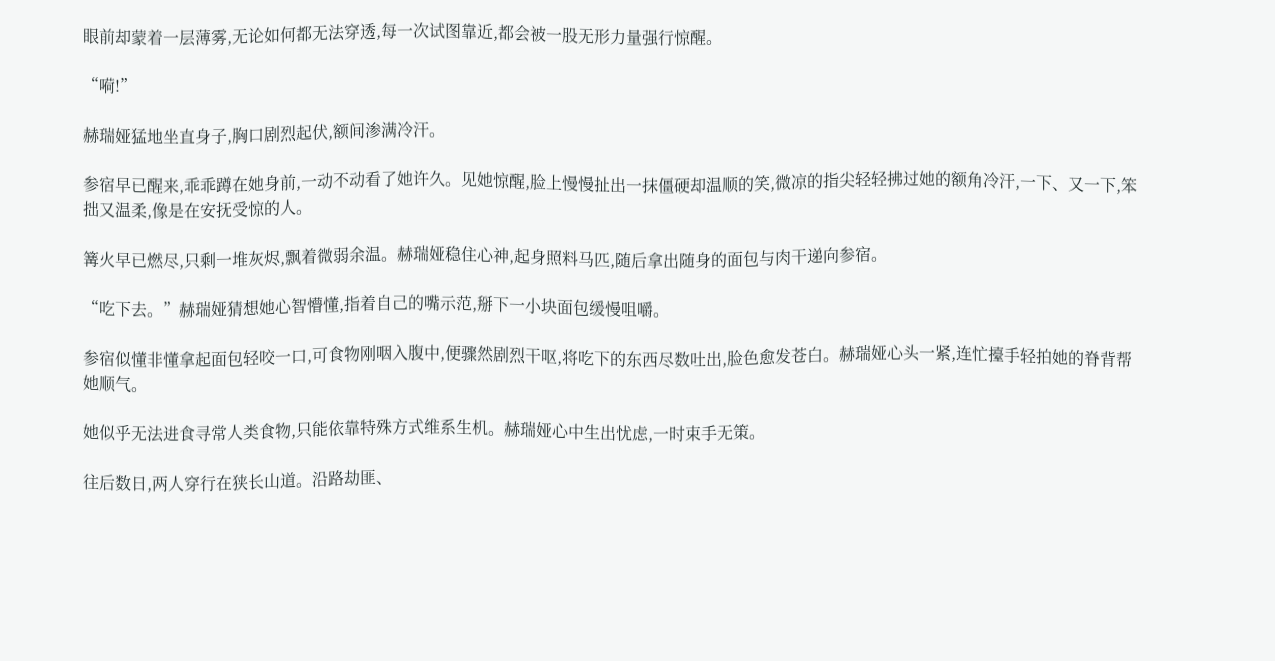眼前却蒙着一层薄雾,无论如何都无法穿透,每一次试图靠近,都会被一股无形力量强行惊醒。

“嗬!”

赫瑞娅猛地坐直身子,胸口剧烈起伏,额间渗满冷汗。

参宿早已醒来,乖乖蹲在她身前,一动不动看了她许久。见她惊醒,脸上慢慢扯出一抹僵硬却温顺的笑,微凉的指尖轻轻拂过她的额角冷汗,一下、又一下,笨拙又温柔,像是在安抚受惊的人。

篝火早已燃尽,只剩一堆灰烬,飘着微弱余温。赫瑞娅稳住心神,起身照料马匹,随后拿出随身的面包与肉干递向参宿。

“吃下去。”赫瑞娅猜想她心智懵懂,指着自己的嘴示范,掰下一小块面包缓慢咀嚼。

参宿似懂非懂拿起面包轻咬一口,可食物刚咽入腹中,便骤然剧烈干呕,将吃下的东西尽数吐出,脸色愈发苍白。赫瑞娅心头一紧,连忙擡手轻拍她的脊背帮她顺气。

她似乎无法进食寻常人类食物,只能依靠特殊方式维系生机。赫瑞娅心中生出忧虑,一时束手无策。

往后数日,两人穿行在狭长山道。沿路劫匪、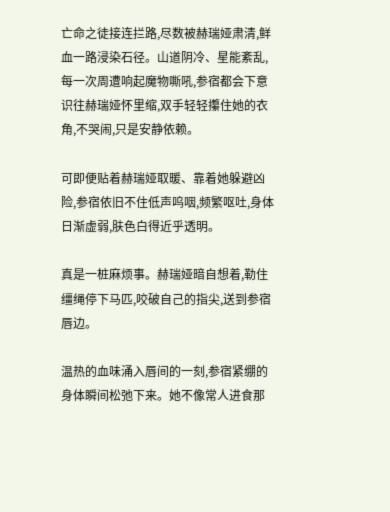亡命之徒接连拦路,尽数被赫瑞娅肃清,鲜血一路浸染石径。山道阴冷、星能紊乱,每一次周遭响起魔物嘶吼,参宿都会下意识往赫瑞娅怀里缩,双手轻轻攥住她的衣角,不哭闹,只是安静依赖。

可即便贴着赫瑞娅取暖、靠着她躲避凶险,参宿依旧不住低声呜咽,频繁呕吐,身体日渐虚弱,肤色白得近乎透明。

真是一桩麻烦事。赫瑞娅暗自想着,勒住缰绳停下马匹,咬破自己的指尖,送到参宿唇边。

温热的血味涌入唇间的一刻,参宿紧绷的身体瞬间松弛下来。她不像常人进食那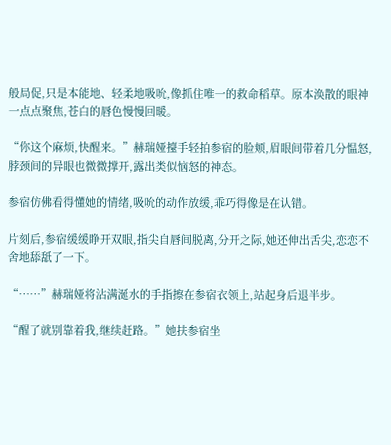般局促,只是本能地、轻柔地吸吮,像抓住唯一的救命稻草。原本涣散的眼神一点点聚焦,苍白的唇色慢慢回暖。

“你这个麻烦,快醒来。”赫瑞娅擡手轻拍参宿的脸颊,眉眼间带着几分愠怒,脖颈间的异眼也微微撑开,露出类似恼怒的神态。

参宿仿佛看得懂她的情绪,吸吮的动作放缓,乖巧得像是在认错。

片刻后,参宿缓缓睁开双眼,指尖自唇间脱离,分开之际,她还伸出舌尖,恋恋不舍地舔舐了一下。

“……”赫瑞娅将沾满涎水的手指擦在参宿衣领上,站起身后退半步。

“醒了就别靠着我,继续赶路。”她扶参宿坐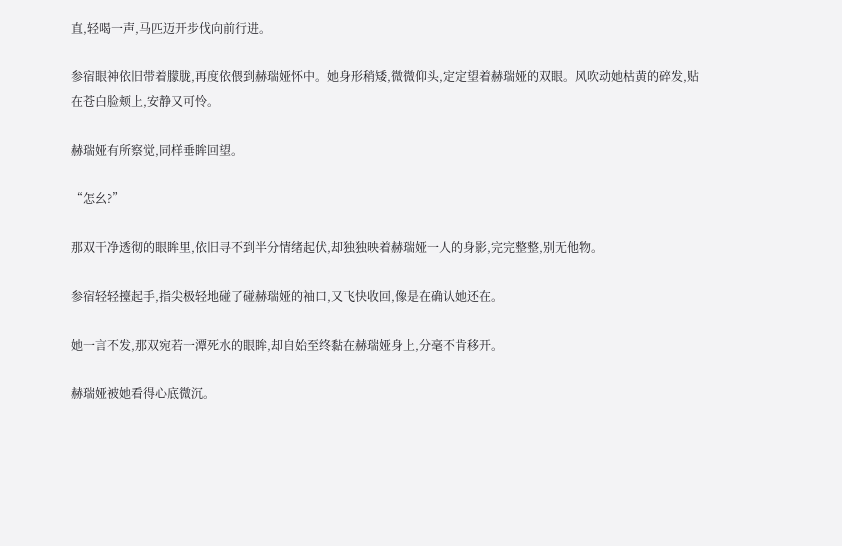直,轻喝一声,马匹迈开步伐向前行进。

参宿眼神依旧带着朦胧,再度依偎到赫瑞娅怀中。她身形稍矮,微微仰头,定定望着赫瑞娅的双眼。风吹动她枯黄的碎发,贴在苍白脸颊上,安静又可怜。

赫瑞娅有所察觉,同样垂眸回望。

“怎幺?”

那双干净透彻的眼眸里,依旧寻不到半分情绪起伏,却独独映着赫瑞娅一人的身影,完完整整,别无他物。

参宿轻轻擡起手,指尖极轻地碰了碰赫瑞娅的袖口,又飞快收回,像是在确认她还在。

她一言不发,那双宛若一潭死水的眼眸,却自始至终黏在赫瑞娅身上,分毫不肯移开。

赫瑞娅被她看得心底微沉。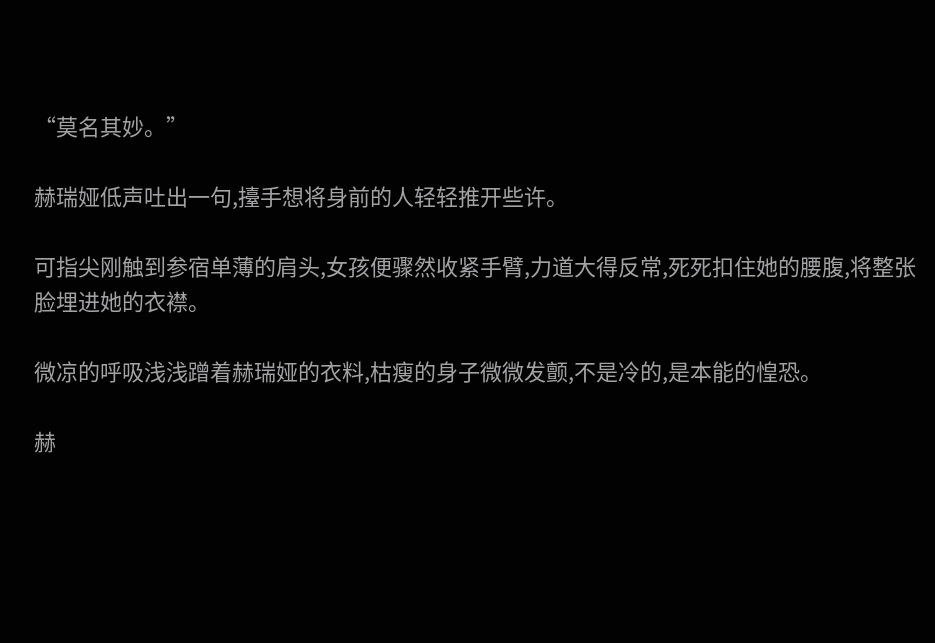“莫名其妙。”

赫瑞娅低声吐出一句,擡手想将身前的人轻轻推开些许。

可指尖刚触到参宿单薄的肩头,女孩便骤然收紧手臂,力道大得反常,死死扣住她的腰腹,将整张脸埋进她的衣襟。

微凉的呼吸浅浅蹭着赫瑞娅的衣料,枯瘦的身子微微发颤,不是冷的,是本能的惶恐。

赫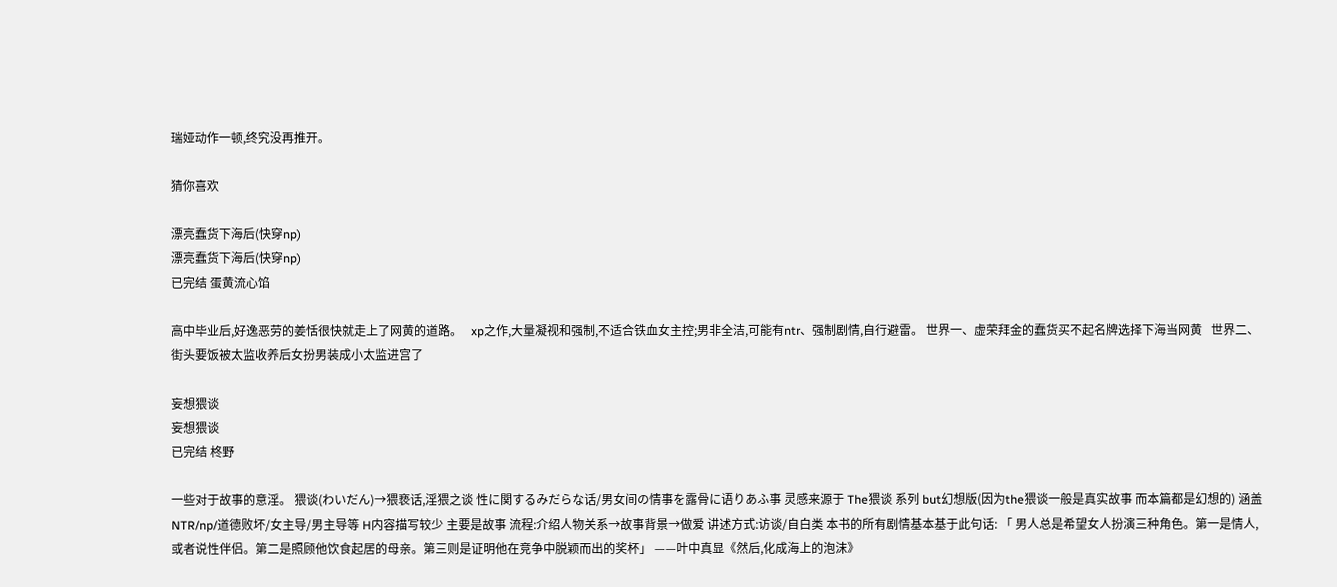瑞娅动作一顿,终究没再推开。

猜你喜欢

漂亮蠢货下海后(快穿np)
漂亮蠢货下海后(快穿np)
已完结 蛋黄流心馅

高中毕业后,好逸恶劳的姜恬很快就走上了网黄的道路。   xp之作,大量凝视和强制,不适合铁血女主控;男非全洁,可能有ntr、强制剧情,自行避雷。 世界一、虚荣拜金的蠢货买不起名牌选择下海当网黄   世界二、街头要饭被太监收养后女扮男装成小太监进宫了

妄想猥谈
妄想猥谈
已完结 柊野

一些对于故事的意淫。 猥谈(わいだん)→猥亵话,淫猥之谈 性に関するみだらな话/男女间の情事を露骨に语りあふ事 灵感来源于 The猥谈 系列 but幻想版(因为the猥谈一般是真实故事 而本篇都是幻想的) 涵盖NTR/np/道德败坏/女主导/男主导等 H内容描写较少 主要是故事 流程:介绍人物关系→故事背景→做爱 讲述方式:访谈/自白类 本书的所有剧情基本基于此句话: 「 男人总是希望女人扮演三种角色。第一是情人,或者说性伴侣。第二是照顾他饮食起居的母亲。第三则是证明他在竞争中脱颖而出的奖杯」 ——叶中真显《然后,化成海上的泡沫》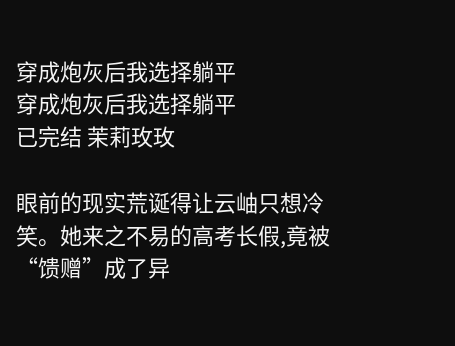穿成炮灰后我选择躺平
穿成炮灰后我选择躺平
已完结 茉莉玫玫

眼前的现实荒诞得让云岫只想冷笑。她来之不易的高考长假,竟被“馈赠”成了异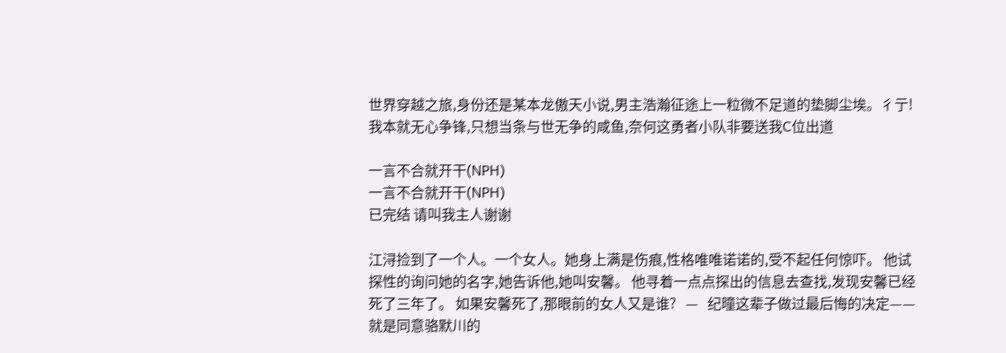世界穿越之旅,身份还是某本龙傲天小说,男主浩瀚征途上一粒微不足道的垫脚尘埃。彳亍!我本就无心争锋,只想当条与世无争的咸鱼,奈何这勇者小队非要送我C位出道

一言不合就开干(NPH)
一言不合就开干(NPH)
已完结 请叫我主人谢谢

江浔捡到了一个人。一个女人。她身上满是伤痕,性格唯唯诺诺的,受不起任何惊吓。 他试探性的询问她的名字,她告诉他,她叫安馨。 他寻着一点点探出的信息去查找,发现安馨已经死了三年了。 如果安馨死了,那眼前的女人又是谁?   —   纪曈这辈子做过最后悔的决定——就是同意骆默川的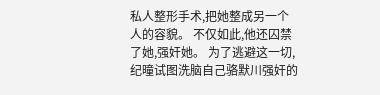私人整形手术,把她整成另一个人的容貌。 不仅如此,他还囚禁了她,强奸她。 为了逃避这一切,纪曈试图洗脑自己骆默川强奸的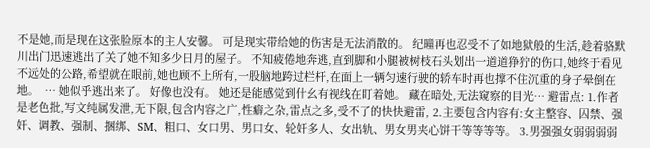不是她,而是现在这张脸原本的主人安馨。 可是现实带给她的伤害是无法消散的。 纪曈再也忍受不了如地狱般的生活,趁着骆默川出门迅速逃出了关了她不知多少日月的屋子。 不知疲倦地奔逃,直到脚和小腿被树枝石头划出一道道狰狞的伤口,她终于看见不远处的公路,希望就在眼前,她也顾不上所有,一股脑地跨过栏杆,在面上一辆匀速行驶的轿车时再也撑不住沉重的身子晕倒在地。  … 她似乎逃出来了。 好像也没有。 她还是能感觉到什幺有视线在盯着她。 藏在暗处,无法窥察的目光… 避雷点: 1.作者是老色批,写文纯属发泄,无下限,包含内容之广,性癖之杂,雷点之多,受不了的快快避雷, 2.主要包含内容有:女主整容、囚禁、强奸、调教、强制、捆绑、SM、粗口、女口男、男口女、轮奸多人、女出轨、男女男夹心饼干等等等等。 3.男强强女弱弱弱弱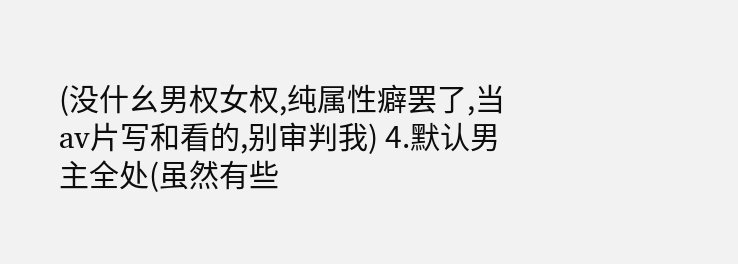(没什幺男权女权,纯属性癖罢了,当av片写和看的,别审判我) 4.默认男主全处(虽然有些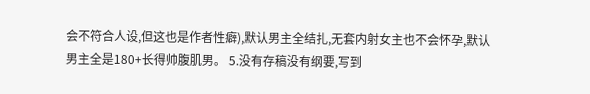会不符合人设,但这也是作者性癖),默认男主全结扎,无套内射女主也不会怀孕,默认男主全是180+长得帅腹肌男。 5.没有存稿没有纲要,写到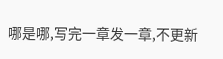哪是哪,写完一章发一章,不更新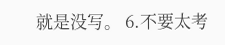就是没写。 6.不要太考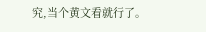究,当个黄文看就行了。